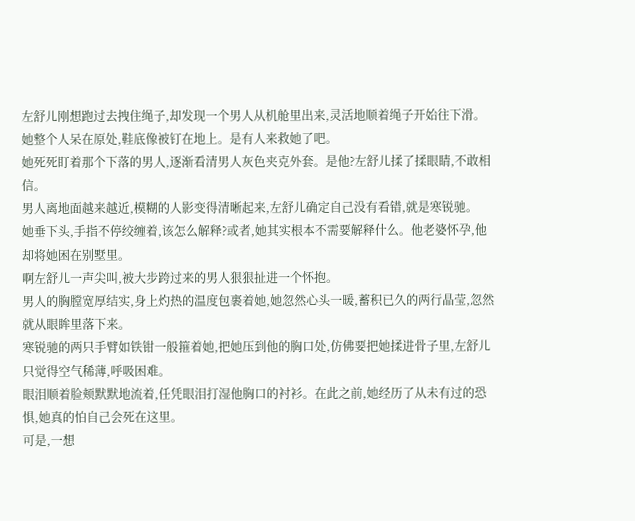左舒儿刚想跑过去拽住绳子,却发现一个男人从机舱里出来,灵活地顺着绳子开始往下滑。
她整个人呆在原处,鞋底像被钉在地上。是有人来救她了吧。
她死死盯着那个下落的男人,逐渐看清男人灰色夹克外套。是他?左舒儿揉了揉眼睛,不敢相信。
男人离地面越来越近,模糊的人影变得清晰起来,左舒儿确定自己没有看错,就是寒锐驰。
她垂下头,手指不停绞缠着,该怎么解释?或者,她其实根本不需要解释什么。他老婆怀孕,他却将她困在别墅里。
啊左舒儿一声尖叫,被大步跨过来的男人狠狠扯进一个怀抱。
男人的胸膛宽厚结实,身上灼热的温度包裹着她,她忽然心头一暖,蓄积已久的两行晶莹,忽然就从眼眸里落下来。
寒锐驰的两只手臂如铁钳一般箍着她,把她压到他的胸口处,仿佛要把她揉进骨子里,左舒儿只觉得空气稀薄,呼吸困难。
眼泪顺着脸颊默默地流着,任凭眼泪打湿他胸口的衬衫。在此之前,她经历了从未有过的恐惧,她真的怕自己会死在这里。
可是,一想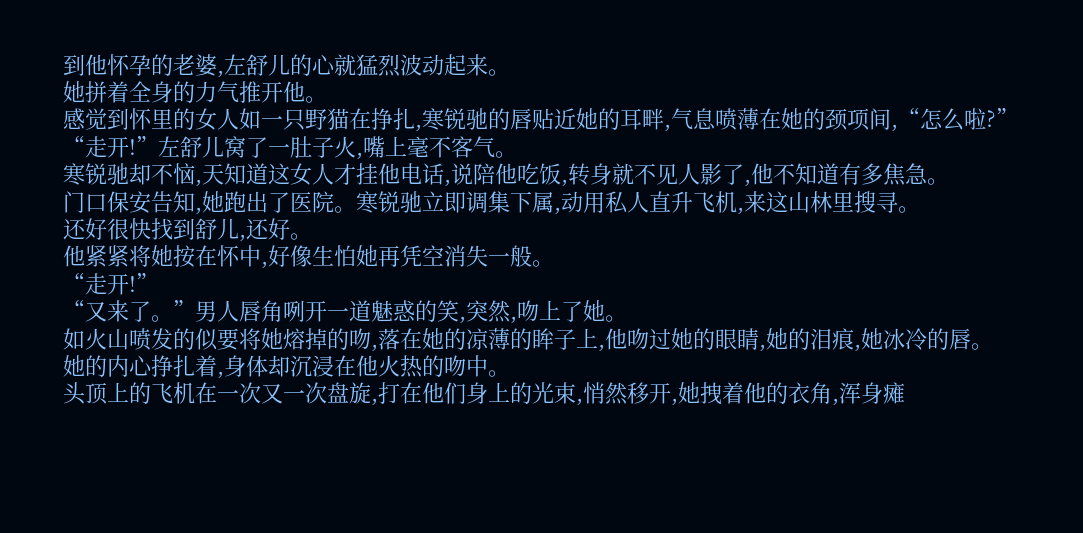到他怀孕的老婆,左舒儿的心就猛烈波动起来。
她拼着全身的力气推开他。
感觉到怀里的女人如一只野猫在挣扎,寒锐驰的唇贴近她的耳畔,气息喷薄在她的颈项间,“怎么啦?”
“走开!”左舒儿窝了一肚子火,嘴上毫不客气。
寒锐驰却不恼,天知道这女人才挂他电话,说陪他吃饭,转身就不见人影了,他不知道有多焦急。
门口保安告知,她跑出了医院。寒锐驰立即调集下属,动用私人直升飞机,来这山林里搜寻。
还好很快找到舒儿,还好。
他紧紧将她按在怀中,好像生怕她再凭空消失一般。
“走开!”
“又来了。”男人唇角咧开一道魅惑的笑,突然,吻上了她。
如火山喷发的似要将她熔掉的吻,落在她的凉薄的眸子上,他吻过她的眼睛,她的泪痕,她冰冷的唇。
她的内心挣扎着,身体却沉浸在他火热的吻中。
头顶上的飞机在一次又一次盘旋,打在他们身上的光束,悄然移开,她拽着他的衣角,浑身瘫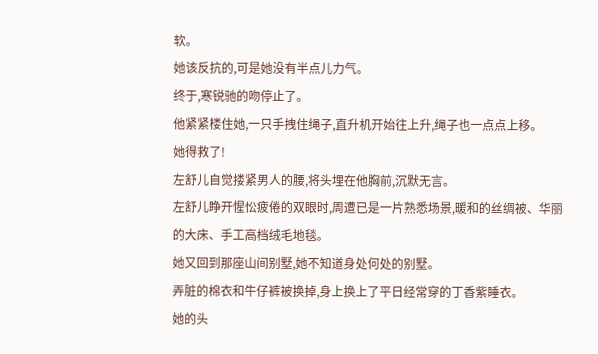软。
她该反抗的,可是她没有半点儿力气。
终于,寒锐驰的吻停止了。
他紧紧楼住她,一只手拽住绳子,直升机开始往上升,绳子也一点点上移。
她得救了!
左舒儿自觉搂紧男人的腰,将头埋在他胸前,沉默无言。
左舒儿睁开惺忪疲倦的双眼时,周遭已是一片熟悉场景,暖和的丝绸被、华丽的大床、手工高档绒毛地毯。
她又回到那座山间别墅,她不知道身处何处的别墅。
弄脏的棉衣和牛仔裤被换掉,身上换上了平日经常穿的丁香紫睡衣。
她的头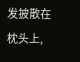发披散在枕头上,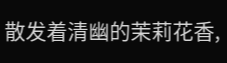散发着清幽的茉莉花香,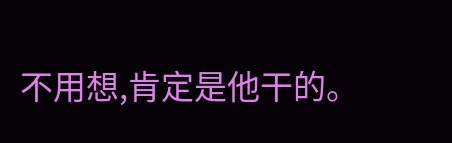不用想,肯定是他干的。